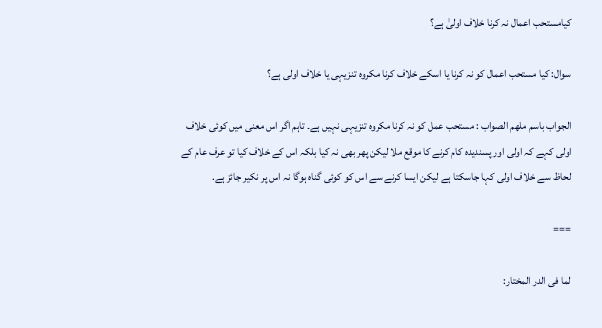کیامستحب اعمال نہ کرنا خلاف اولیٰ ہے؟

سوال: کیا مستحب اعمال کو نہ کرنا یا اسکے خلاف کرنا مکروہ تنزیہی یا خلاف اولی ہے؟

الجواب باسم ملھم الصواب : مستحب عمل کو نہ کرنا مکروہ تنزیہی نہیں ہے۔ تاہم اگر اس معنی میں کوئی خلاف اولی کہے کہ اولی اور پسندیدہ کام کرنے کا موقع ملا لیکن پھر بھی نہ کیا بلکہ اس کے خلاف کیا تو عرف عام کے لحاظ سے خلاف اولی کہا جاسکتا ہے لیکن ایسا کرنے سے اس کو کوئی گناہ ہوگا نہ اس پر نکیر جائز ہے.

===

لما فی الدر المختار: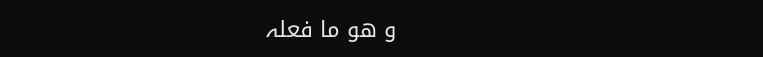و ھو ما فعلہ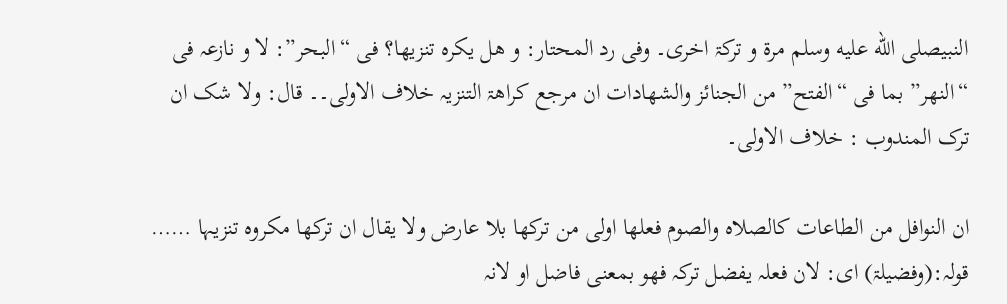النبیصلى الله عليه وسلم مرۃ و ترکۃ اخری۔ وفی رد المحتار: و ھل یکرہ تنزیھا؟ فی “البحر”: لا و نازعہ فی “النھر” بما فی “الفتح” من الجنائز والشھادات ان مرجع کراھۃ التنزیہ خلاف الاولی۔۔ قال: ولا شک ان ترک المندوب : خلاف الاولی۔

ان النوافل من الطاعات کالصلاہ والصوم فعلھا اولی من ترکھا بلا عارض ولا یقال ان ترکھا مکروہ تنزیہا …… قولہ:(وفضیلۃ) ای: لان فعلہ یفضل ترکہ فھو بمعنی فاضل او لانہ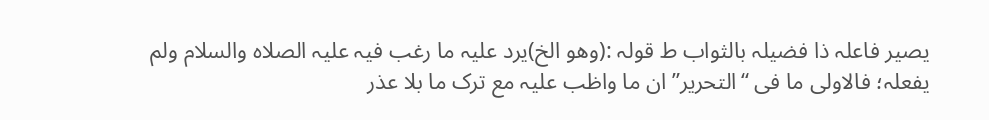یصیر فاعلہ ذا فضیلہ بالثواب ط قولہ :(وھو الخ)یرد علیہ ما رغب فیہ علیہ الصلاہ والسلام ولم یفعلہ؛ فالاولی ما فی “التحریر” ان ما واظب علیہ مع ترک ما بلا عذر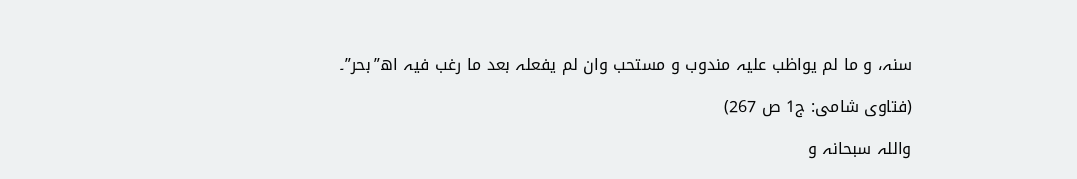سنہ، و ما لم یواظب علیہ مندوب و مستحب وان لم یفعلہ بعد ما رغب فیہ اھ”بحر”۔

(فتاوی شامی: ج1 ص 267)

واللہ سبحانہ و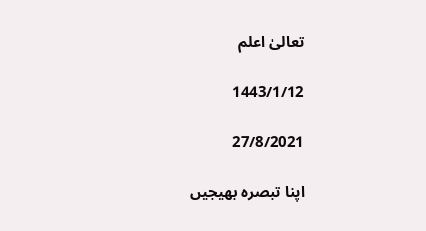تعالیٰ اعلم

1443/1/12

27/8/2021

اپنا تبصرہ بھیجیں